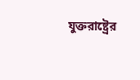যুক্তরাষ্ট্রের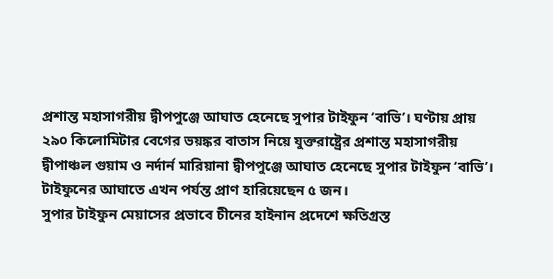প্রশান্ত মহাসাগরীয় দ্বীপপুঞ্জে আঘাত হেনেছে সুপার টাইফুন ‘বাভি’। ঘণ্টায় প্রায় ২৯০ কিলোমিটার বেগের ভয়ঙ্কর বাতাস নিয়ে যুক্তরাষ্ট্রের প্রশান্ত মহাসাগরীয় দ্বীপাঞ্চল গুয়াম ও নর্দার্ন মারিয়ানা দ্বীপপুঞ্জে আঘাত হেনেছে সুপার টাইফুন ‘বাভি’। টাইফুনের আঘাতে এখন পর্যন্ত প্রাণ হারিয়েছেন ৫ জন।
সুপার টাইফুন মেয়াসের প্রভাবে চীনের হাইনান প্রদেশে ক্ষতিগ্রস্ত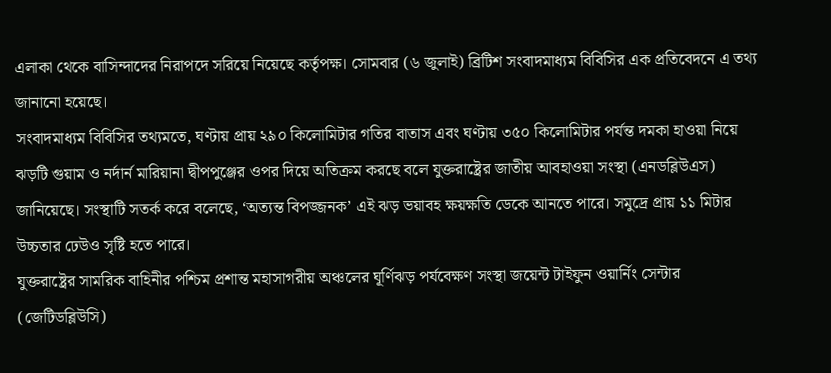এলাকা থেকে বাসিন্দাদের নিরাপদে সরিয়ে নিয়েছে কর্তৃপক্ষ। সোমবার (৬ জুলাই) ব্রিটিশ সংবাদমাধ্যম বিবিসির এক প্রতিবেদনে এ তথ্য জানানো হয়েছে।
সংবাদমাধ্যম বিবিসির তথ্যমতে, ঘণ্টায় প্রায় ২৯০ কিলোমিটার গতির বাতাস এবং ঘণ্টায় ৩৫০ কিলোমিটার পর্যন্ত দমকা হাওয়া নিয়ে ঝড়টি গুয়াম ও নর্দার্ন মারিয়ানা দ্বীপপুঞ্জের ওপর দিয়ে অতিক্রম করছে বলে যুক্তরাষ্ট্রের জাতীয় আবহাওয়া সংস্থা (এনডব্লিউএস) জানিয়েছে। সংস্থাটি সতর্ক করে বলেছে, ‘অত্যন্ত বিপজ্জনক’ এই ঝড় ভয়াবহ ক্ষয়ক্ষতি ডেকে আনতে পারে। সমুদ্রে প্রায় ১১ মিটার উচ্চতার ঢেউও সৃষ্টি হতে পারে।
যুক্তরাষ্ট্রের সামরিক বাহিনীর পশ্চিম প্রশান্ত মহাসাগরীয় অঞ্চলের ঘূর্ণিঝড় পর্যবেক্ষণ সংস্থা জয়েন্ট টাইফুন ওয়ার্নিং সেন্টার (জেটিডব্লিউসি)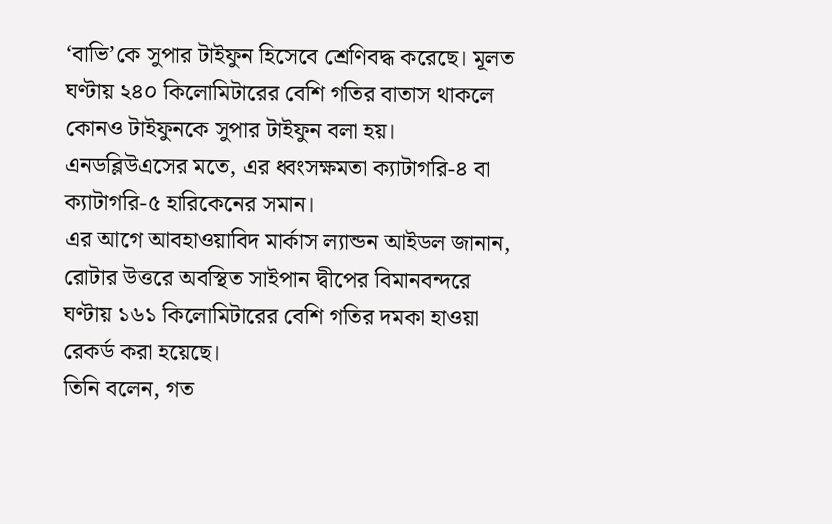‘বাভি’কে সুপার টাইফুন হিসেবে শ্রেণিবদ্ধ করেছে। মূলত ঘণ্টায় ২৪০ কিলোমিটারের বেশি গতির বাতাস থাকলে কোনও টাইফুনকে সুপার টাইফুন বলা হয়। এনডব্লিউএসের মতে, এর ধ্বংসক্ষমতা ক্যাটাগরি-৪ বা ক্যাটাগরি-৫ হারিকেনের সমান।
এর আগে আবহাওয়াবিদ মার্কাস ল্যান্ডন আইডল জানান, রোটার উত্তরে অবস্থিত সাইপান দ্বীপের বিমানবন্দরে ঘণ্টায় ১৬১ কিলোমিটারের বেশি গতির দমকা হাওয়া রেকর্ড করা হয়েছে।
তিনি বলেন, গত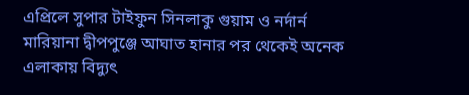এপ্রিলে সুপার টাইফুন সিনলাকু গুয়াম ও নর্দার্ন মারিয়ানা দ্বীপপুঞ্জে আঘাত হানার পর থেকেই অনেক এলাকায় বিদ্যুৎ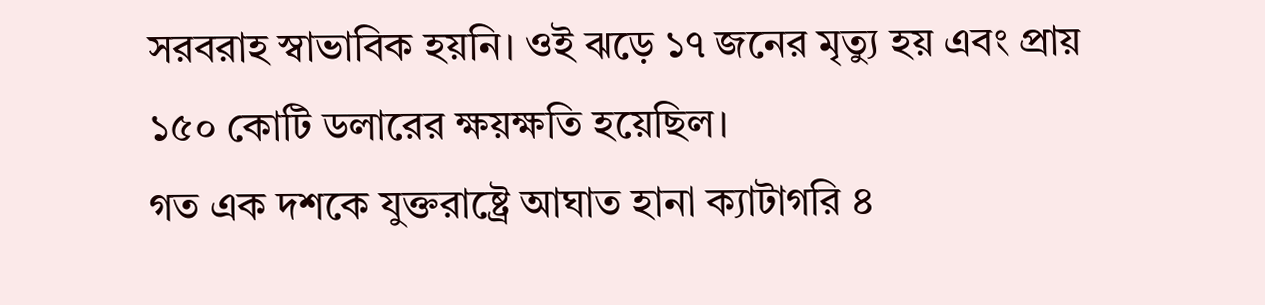সরবরাহ স্বাভাবিক হয়নি। ওই ঝড়ে ১৭ জনের মৃত্যু হয় এবং প্রায় ১৫০ কোটি ডলারের ক্ষয়ক্ষতি হয়েছিল।
গত এক দশকে যুক্তরাষ্ট্রে আঘাত হানা ক্যাটাগরি ৪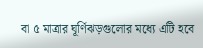বা ৫ মাত্রার ঘূর্ণিঝড়গুলোর মধ্যে এটি হবে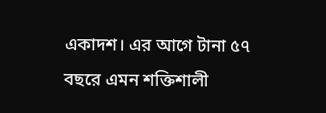একাদশ। এর আগে টানা ৫৭ বছরে এমন শক্তিশালী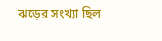ঝড়ের সংখ্যা ছিল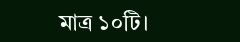মাত্র ১০টি।